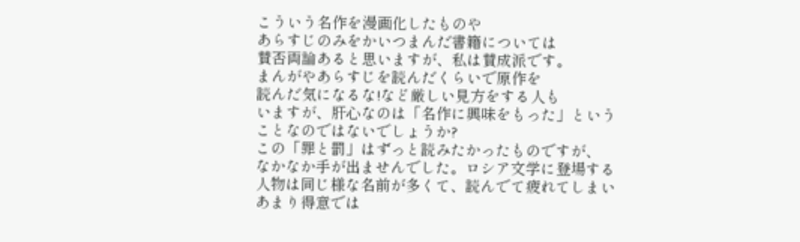こういう名作を漫画化したものや
あらすじのみをかいつまんだ書籍については
賛否両論あると思いますが、私は賛成派です。
まんがやあらすじを読んだくらいで原作を
読んだ気になるな!など厳しい見方をする人も
いますが、肝心なのは「名作に興味をもった」という
ことなのではないでしょうか?
この「罪と罰」はずっと読みたかったものですが、
なかなか手が出ませんでした。ロシア文学に登場する
人物は同じ様な名前が多くて、読んでて疲れてしまい
あまり得意では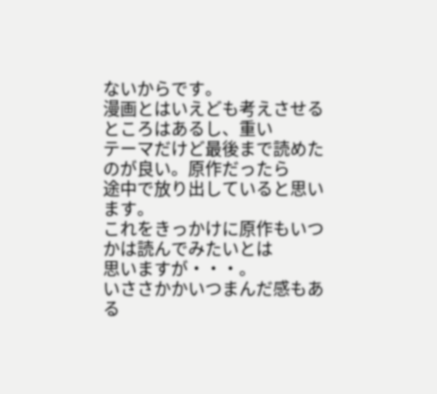ないからです。
漫画とはいえども考えさせるところはあるし、重い
テーマだけど最後まで読めたのが良い。原作だったら
途中で放り出していると思います。
これをきっかけに原作もいつかは読んでみたいとは
思いますが・・・。
いささかかいつまんだ感もある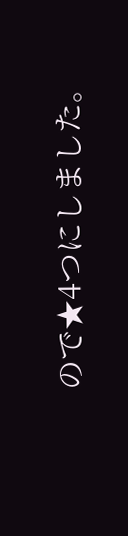ので★4つにしました。